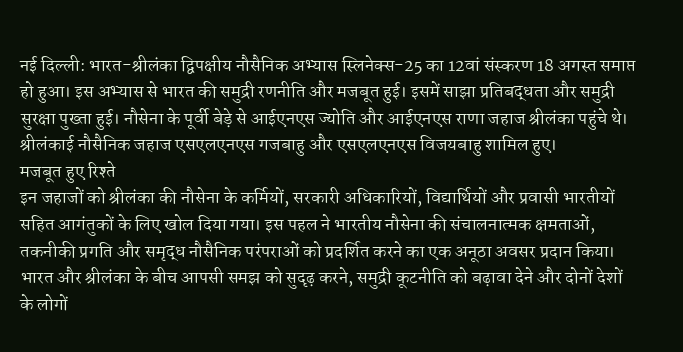नई दिल्ली: भारत-श्रीलंका द्विपक्षीय नौसैनिक अभ्यास स्लिनेक्स-25 का 12वां संस्करण 18 अगस्त समाप्त हो हुआ। इस अभ्यास से भारत की समुद्री रणनीति और मजबूत हुई। इसमें साझा प्रतिबद्धता और समुद्री सुरक्षा पुख्ता हुई। नौसेना के पूर्वी बेड़े से आईएनएस ज्योति और आईएनएस राणा जहाज श्रीलंका पहुंचे थे। श्रीलंकाई नौसैनिक जहाज एसएलएनएस गजबाहु और एसएलएनएस विजयबाहु शामिल हुए।
मजबूत हुए रिश्ते
इन जहाजों को श्रीलंका की नौसेना के कर्मियों, सरकारी अधिकारियों, विद्यार्थियों और प्रवासी भारतीयों सहित आगंतुकों के लिए खोल दिया गया। इस पहल ने भारतीय नौसेना की संचालनात्मक क्षमताओं, तकनीकी प्रगति और समृद्ध नौसैनिक परंपराओं को प्रदर्शित करने का एक अनूठा अवसर प्रदान किया। भारत और श्रीलंका के बीच आपसी समझ को सुदृढ़ करने, समुद्री कूटनीति को बढ़ावा देने और दोनों देशों के लोगों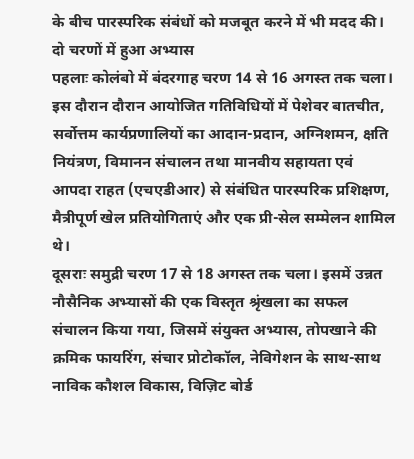के बीच पारस्परिक संबंधों को मजबूत करने में भी मदद की।
दो चरणों में हुआ अभ्यास
पहलाः कोलंबो में बंदरगाह चरण 14 से 16 अगस्त तक चला। इस दौरान दौरान आयोजित गतिविधियों में पेशेवर बातचीत, सर्वोत्तम कार्यप्रणालियों का आदान-प्रदान, अग्निशमन, क्षति नियंत्रण, विमानन संचालन तथा मानवीय सहायता एवं आपदा राहत (एचएडीआर) से संबंधित पारस्परिक प्रशिक्षण, मैत्रीपूर्ण खेल प्रतियोगिताएं और एक प्री-सेल सम्मेलन शामिल थे।
दूसराः समुद्री चरण 17 से 18 अगस्त तक चला। इसमें उन्नत नौसैनिक अभ्यासों की एक विस्तृत श्रृंखला का सफल संचालन किया गया, जिसमें संयुक्त अभ्यास, तोपखाने की क्रमिक फायरिंग, संचार प्रोटोकॉल, नेविगेशन के साथ-साथ नाविक कौशल विकास, विज़िट बोर्ड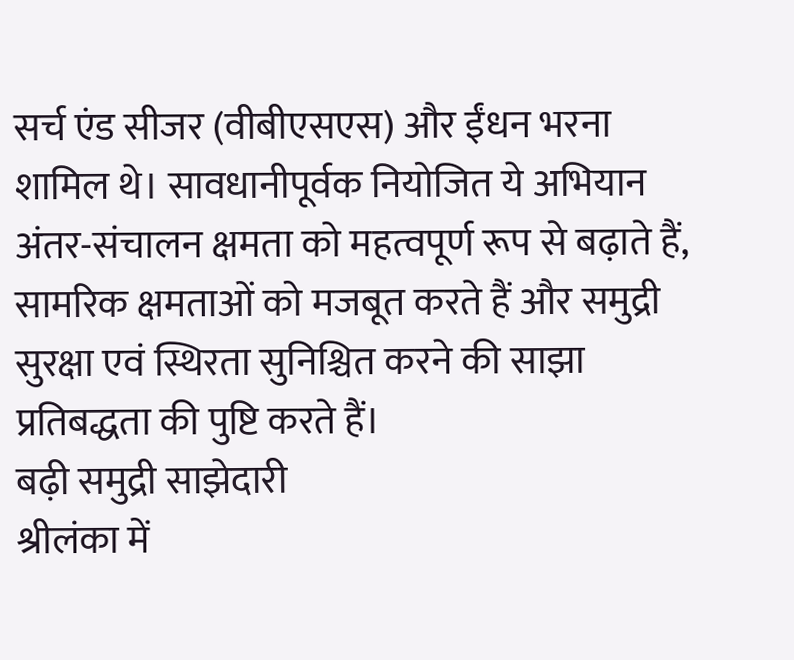सर्च एंड सीजर (वीबीएसएस) और ईंधन भरना शामिल थे। सावधानीपूर्वक नियोजित ये अभियान अंतर-संचालन क्षमता को महत्वपूर्ण रूप से बढ़ाते हैं, सामरिक क्षमताओं को मजबूत करते हैं और समुद्री सुरक्षा एवं स्थिरता सुनिश्चित करने की साझा प्रतिबद्धता की पुष्टि करते हैं।
बढ़ी समुद्री साझेदारी
श्रीलंका में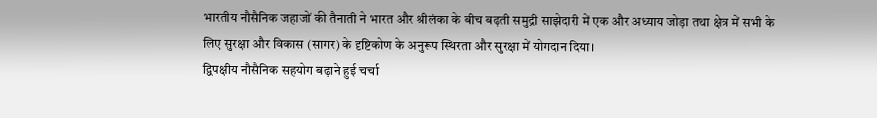भारतीय नौसैनिक जहाजों की तैनाती ने भारत और श्रीलंका के बीच बढ़ती समुद्री साझेदारी में एक और अध्याय जोड़ा तथा क्षेत्र में सभी के लिए सुरक्षा और विकास (सागर) के दृष्टिकोण के अनुरूप स्थिरता और सुरक्षा में योगदान दिया।
द्विपक्षीय नौसैनिक सहयोग बढ़ाने हुई चर्चा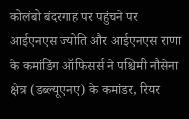कोलंबो बंदरगाह पर पहुंचने पर आईएनएस ज्योति और आईएनएस राणा के कमांडिंग ऑफिसर्स ने पश्चिमी नौसेना क्षेत्र (डब्ल्यूएनए) के कमांडर, रियर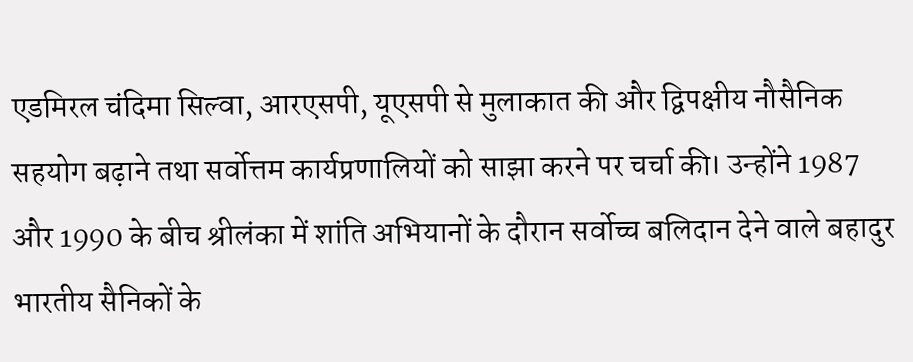एडमिरल चंदिमा सिल्वा, आरएसपी, यूएसपी से मुलाकात की और द्विपक्षीय नौसैनिक सहयोग बढ़ाने तथा सर्वोत्तम कार्यप्रणालियों को साझा करने पर चर्चा की। उन्होंने 1987 और 1990 के बीच श्रीलंका में शांति अभियानों के दौरान सर्वोच्च बलिदान देने वाले बहादुर भारतीय सैनिकों के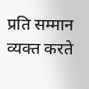प्रति सम्मान व्यक्त करते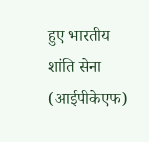हुए भारतीय शांति सेना (आईपीकेएफ)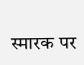स्मारक पर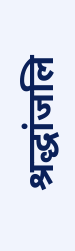श्रद्धांजलि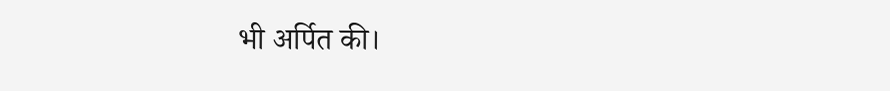भी अर्पित की।